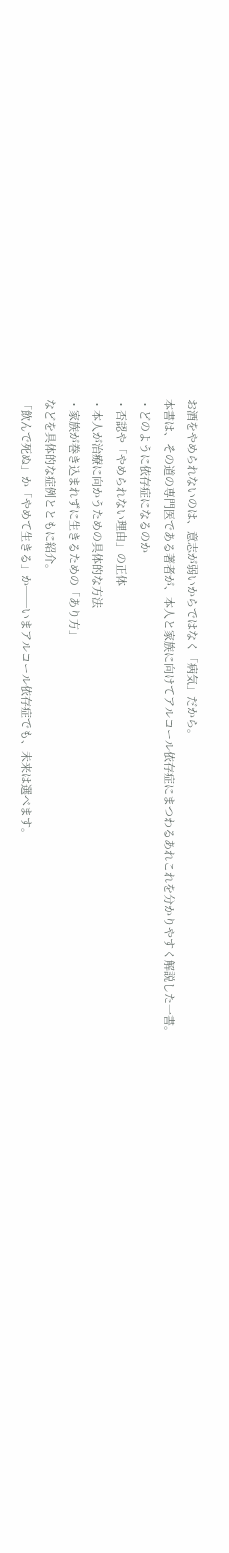お酒をやめられないのは、意志が弱いからではなく「病気」だから。
本書は、その道の専門医である著者が、本人と家族に向けてアルコール依存症にまつわるあれこれを分かりやすく解説した一書。
・どのように依存症になるのか
・否認や「やめられない理由」の正体
・本人が治療に向かうための具体的な方法
・家族が巻き込まれずに生きるための「あり方」
などを具体的な症例とともに紹介。
「飲んで死ぬ」か「やめて生きる」か──いまアルコール依存症でも、未来は選べます。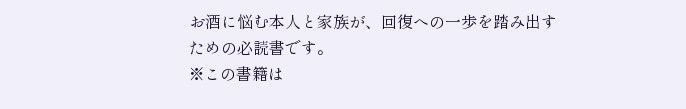お酒に悩む本人と家族が、回復への一歩を踏み出すための必読書です。
※この書籍は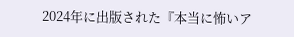2024年に出版された『本当に怖いア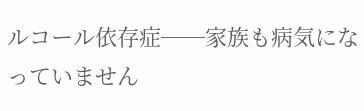ルコール依存症──家族も病気になっていません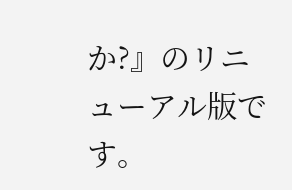か?』のリニューアル版です。